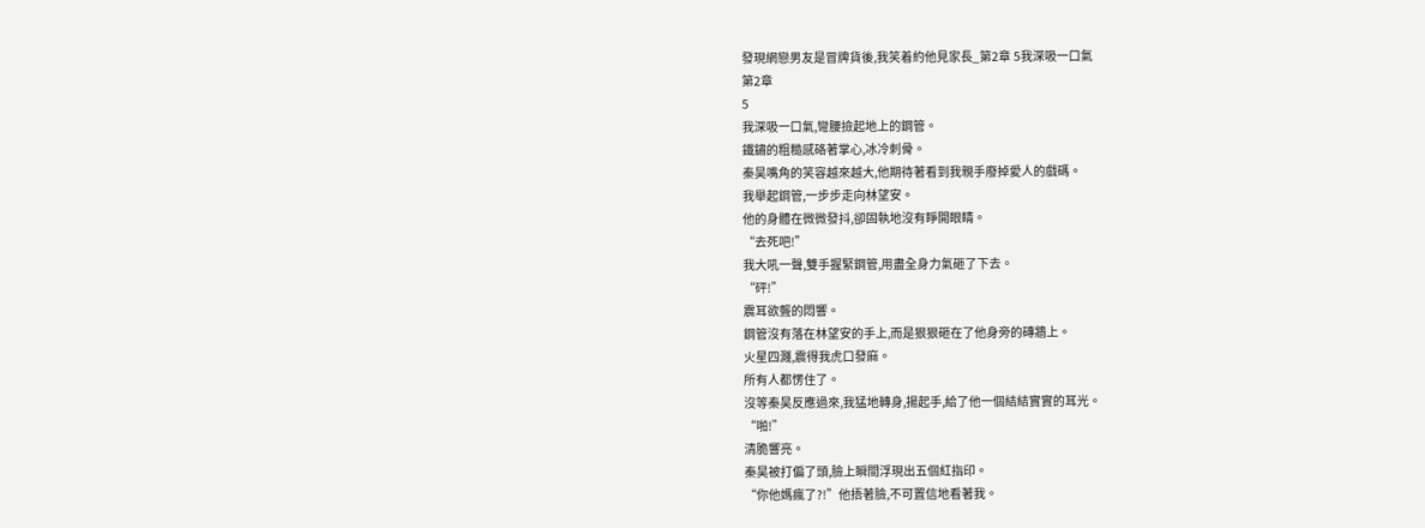發現網戀男友是冒牌貨後,我笑着約他見家長_第2章 5我深吸一口氣
第2章
5
我深吸一口氣,彎腰撿起地上的鋼管。
鐵鏽的粗糙感硌著掌心,冰冷刺骨。
秦昊嘴角的笑容越來越大,他期待著看到我親手廢掉愛人的戲碼。
我舉起鋼管,一步步走向林望安。
他的身體在微微發抖,卻固執地沒有睜開眼睛。
“去死吧!”
我大吼一聲,雙手握緊鋼管,用盡全身力氣砸了下去。
“砰!”
震耳欲聾的悶響。
鋼管沒有落在林望安的手上,而是狠狠砸在了他身旁的磚牆上。
火星四濺,震得我虎口發麻。
所有人都愣住了。
沒等秦昊反應過來,我猛地轉身,揚起手,給了他一個結結實實的耳光。
“啪!”
清脆響亮。
秦昊被打偏了頭,臉上瞬間浮現出五個紅指印。
“你他媽瘋了?!”他捂著臉,不可置信地看著我。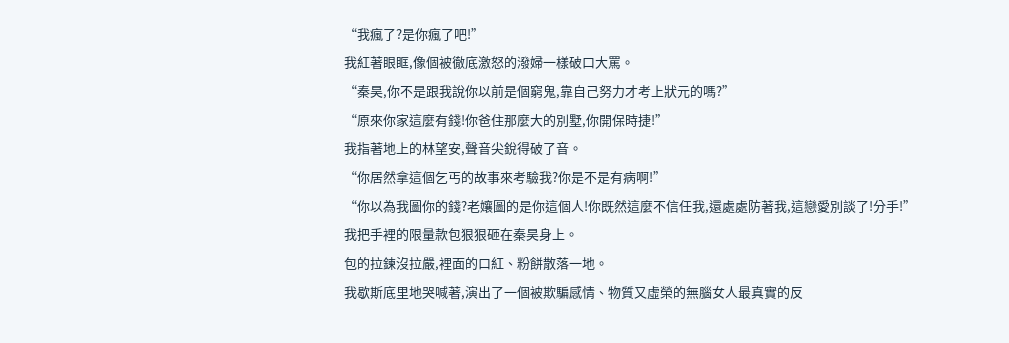“我瘋了?是你瘋了吧!”
我紅著眼眶,像個被徹底激怒的潑婦一樣破口大罵。
“秦昊,你不是跟我說你以前是個窮鬼,靠自己努力才考上狀元的嗎?”
“原來你家這麼有錢!你爸住那麼大的別墅,你開保時捷!”
我指著地上的林望安,聲音尖銳得破了音。
“你居然拿這個乞丐的故事來考驗我?你是不是有病啊!”
“你以為我圖你的錢?老孃圖的是你這個人!你既然這麼不信任我,還處處防著我,這戀愛別談了!分手!”
我把手裡的限量款包狠狠砸在秦昊身上。
包的拉鍊沒拉嚴,裡面的口紅、粉餅散落一地。
我歇斯底里地哭喊著,演出了一個被欺騙感情、物質又虛榮的無腦女人最真實的反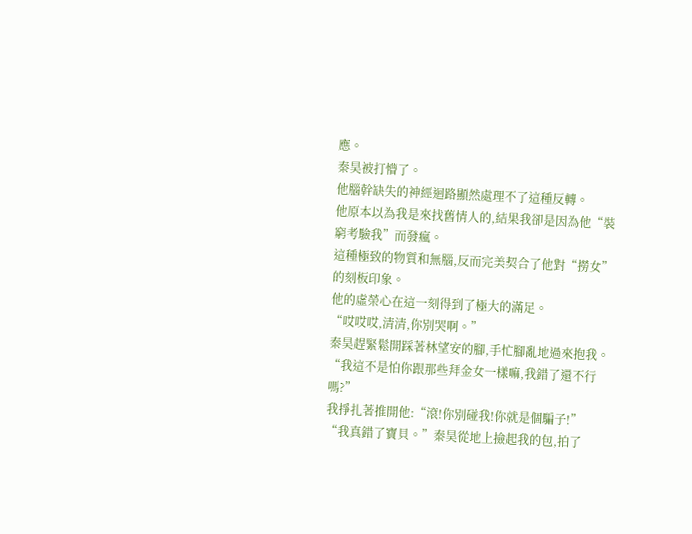應。
秦昊被打懵了。
他腦幹缺失的神經迴路顯然處理不了這種反轉。
他原本以為我是來找舊情人的,結果我卻是因為他“裝窮考驗我”而發瘋。
這種極致的物質和無腦,反而完美契合了他對“撈女”的刻板印象。
他的虛榮心在這一刻得到了極大的滿足。
“哎哎哎,清清,你別哭啊。”
秦昊趕緊鬆開踩著林望安的腳,手忙腳亂地過來抱我。
“我這不是怕你跟那些拜金女一樣嘛,我錯了還不行嗎?”
我掙扎著推開他:“滾!你別碰我!你就是個騙子!”
“我真錯了寶貝。”秦昊從地上撿起我的包,拍了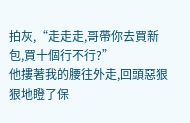拍灰,“走走走,哥帶你去買新包,買十個行不行?”
他摟著我的腰往外走,回頭惡狠狠地瞪了保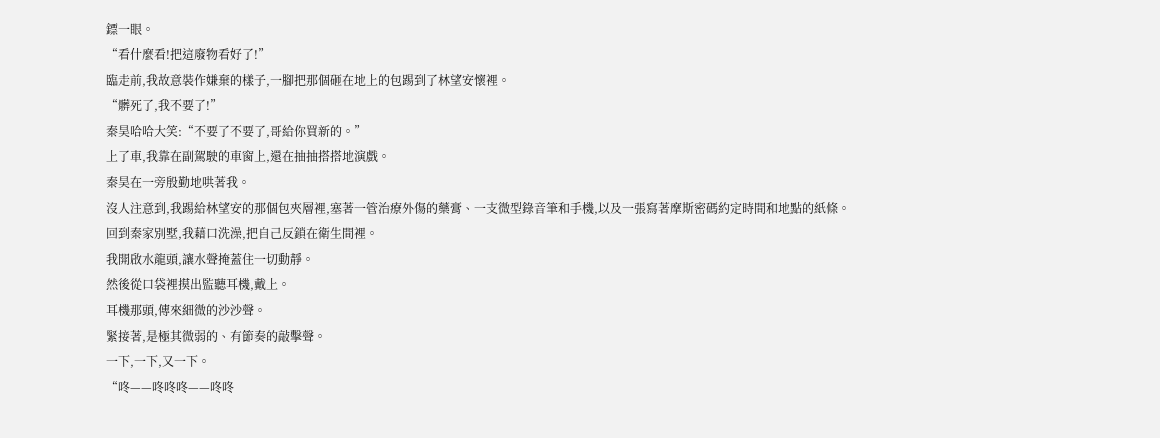鏢一眼。
“看什麼看!把這廢物看好了!”
臨走前,我故意裝作嫌棄的樣子,一腳把那個砸在地上的包踢到了林望安懷裡。
“髒死了,我不要了!”
秦昊哈哈大笑:“不要了不要了,哥給你買新的。”
上了車,我靠在副駕駛的車窗上,還在抽抽搭搭地演戲。
秦昊在一旁殷勤地哄著我。
沒人注意到,我踢給林望安的那個包夾層裡,塞著一管治療外傷的藥膏、一支微型錄音筆和手機,以及一張寫著摩斯密碼約定時間和地點的紙條。
回到秦家別墅,我藉口洗澡,把自己反鎖在衛生間裡。
我開啟水龍頭,讓水聲掩蓋住一切動靜。
然後從口袋裡摸出監聽耳機,戴上。
耳機那頭,傳來細微的沙沙聲。
緊接著,是極其微弱的、有節奏的敲擊聲。
一下,一下,又一下。
“咚——咚咚咚——咚咚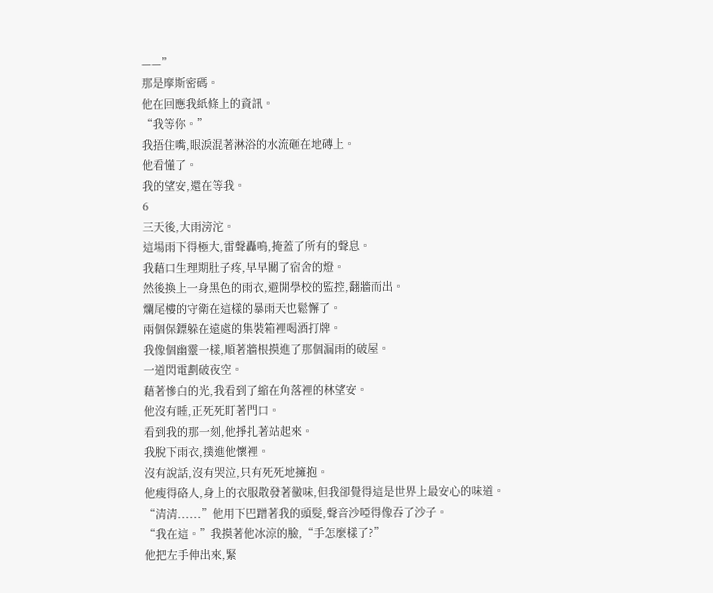——”
那是摩斯密碼。
他在回應我紙條上的資訊。
“我等你。”
我捂住嘴,眼淚混著淋浴的水流砸在地磚上。
他看懂了。
我的望安,還在等我。
6
三天後,大雨滂沱。
這場雨下得極大,雷聲轟鳴,掩蓋了所有的聲息。
我藉口生理期肚子疼,早早關了宿舍的燈。
然後換上一身黑色的雨衣,避開學校的監控,翻牆而出。
爛尾樓的守衛在這樣的暴雨天也鬆懈了。
兩個保鏢躲在遠處的集裝箱裡喝酒打牌。
我像個幽靈一樣,順著牆根摸進了那個漏雨的破屋。
一道閃電劃破夜空。
藉著慘白的光,我看到了縮在角落裡的林望安。
他沒有睡,正死死盯著門口。
看到我的那一刻,他掙扎著站起來。
我脫下雨衣,撲進他懷裡。
沒有說話,沒有哭泣,只有死死地擁抱。
他瘦得硌人,身上的衣服散發著黴味,但我卻覺得這是世界上最安心的味道。
“清清......”他用下巴蹭著我的頭髮,聲音沙啞得像吞了沙子。
“我在這。”我摸著他冰涼的臉,“手怎麼樣了?”
他把左手伸出來,緊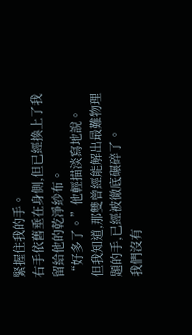緊握住我的手。
右手依舊垂在身側,但已經換上了我留給他的乾淨紗布。
“好多了。”他輕描淡寫地說。
但我知道,那雙曾經能解出最難物理題的手,已經被徹底碾碎了。
我們沒有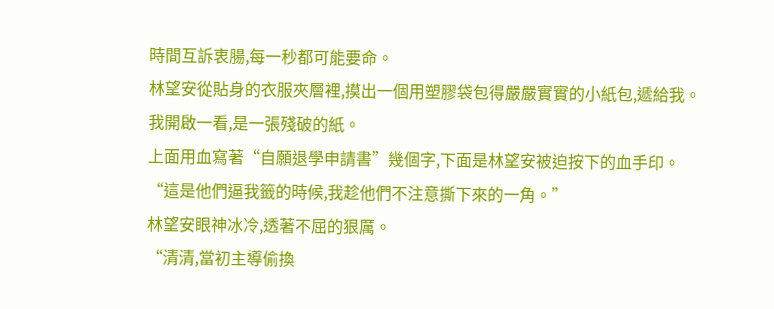時間互訴衷腸,每一秒都可能要命。
林望安從貼身的衣服夾層裡,摸出一個用塑膠袋包得嚴嚴實實的小紙包,遞給我。
我開啟一看,是一張殘破的紙。
上面用血寫著“自願退學申請書”幾個字,下面是林望安被迫按下的血手印。
“這是他們逼我籤的時候,我趁他們不注意撕下來的一角。”
林望安眼神冰冷,透著不屈的狠厲。
“清清,當初主導偷換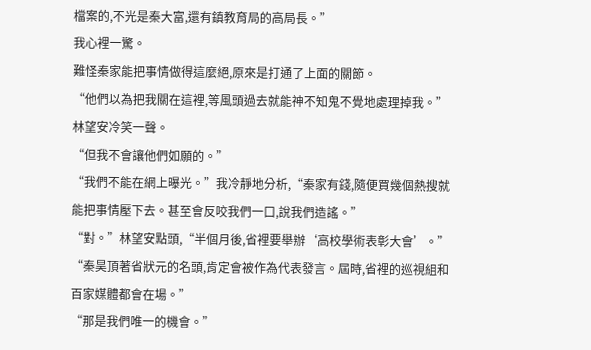檔案的,不光是秦大富,還有鎮教育局的高局長。”
我心裡一驚。
難怪秦家能把事情做得這麼絕,原來是打通了上面的關節。
“他們以為把我關在這裡,等風頭過去就能神不知鬼不覺地處理掉我。”
林望安冷笑一聲。
“但我不會讓他們如願的。”
“我們不能在網上曝光。”我冷靜地分析,“秦家有錢,隨便買幾個熱搜就能把事情壓下去。甚至會反咬我們一口,說我們造謠。”
“對。”林望安點頭,“半個月後,省裡要舉辦‘高校學術表彰大會’。”
“秦昊頂著省狀元的名頭,肯定會被作為代表發言。屆時,省裡的巡視組和百家媒體都會在場。”
“那是我們唯一的機會。”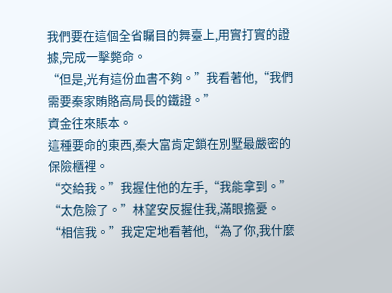我們要在這個全省矚目的舞臺上,用實打實的證據,完成一擊斃命。
“但是,光有這份血書不夠。”我看著他,“我們需要秦家賄賂高局長的鐵證。”
資金往來賬本。
這種要命的東西,秦大富肯定鎖在別墅最嚴密的保險櫃裡。
“交給我。”我握住他的左手,“我能拿到。”
“太危險了。”林望安反握住我,滿眼擔憂。
“相信我。”我定定地看著他,“為了你,我什麼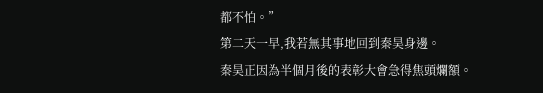都不怕。”
第二天一早,我若無其事地回到秦昊身邊。
秦昊正因為半個月後的表彰大會急得焦頭爛額。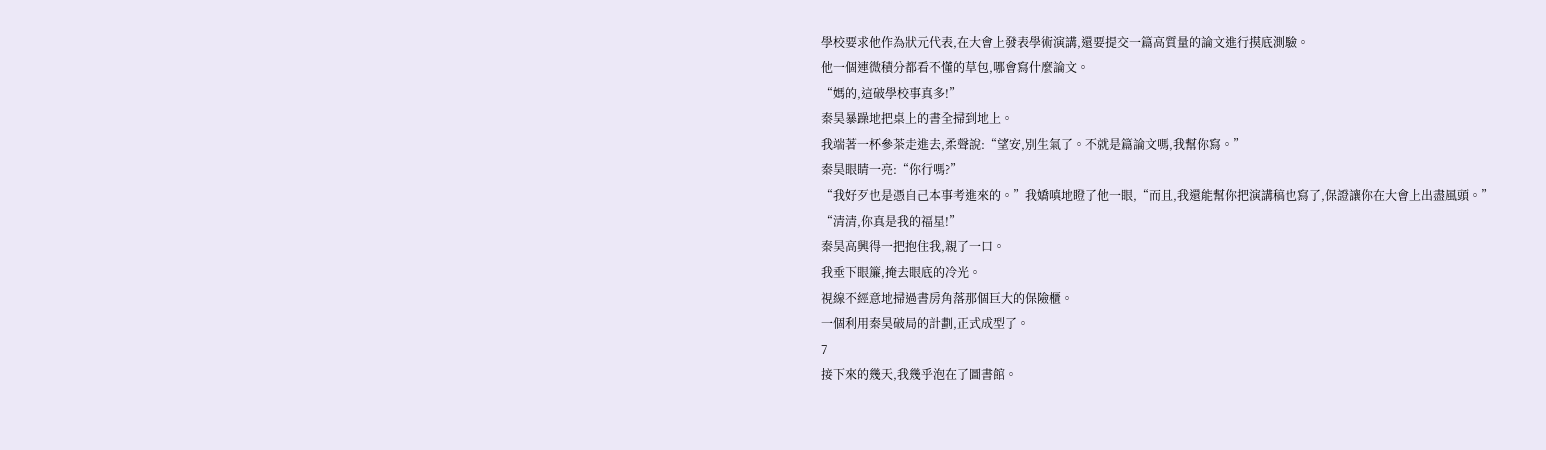學校要求他作為狀元代表,在大會上發表學術演講,還要提交一篇高質量的論文進行摸底測驗。
他一個連微積分都看不懂的草包,哪會寫什麼論文。
“媽的,這破學校事真多!”
秦昊暴躁地把桌上的書全掃到地上。
我端著一杯參茶走進去,柔聲說:“望安,別生氣了。不就是篇論文嗎,我幫你寫。”
秦昊眼睛一亮:“你行嗎?”
“我好歹也是憑自己本事考進來的。”我嬌嗔地瞪了他一眼,“而且,我還能幫你把演講稿也寫了,保證讓你在大會上出盡風頭。”
“清清,你真是我的福星!”
秦昊高興得一把抱住我,親了一口。
我垂下眼簾,掩去眼底的冷光。
視線不經意地掃過書房角落那個巨大的保險櫃。
一個利用秦昊破局的計劃,正式成型了。
7
接下來的幾天,我幾乎泡在了圖書館。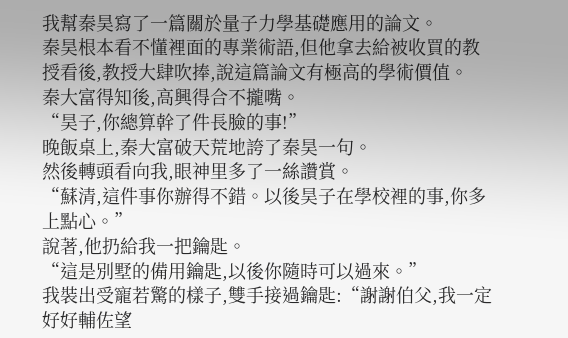我幫秦昊寫了一篇關於量子力學基礎應用的論文。
秦昊根本看不懂裡面的專業術語,但他拿去給被收買的教授看後,教授大肆吹捧,說這篇論文有極高的學術價值。
秦大富得知後,高興得合不攏嘴。
“昊子,你總算幹了件長臉的事!”
晚飯桌上,秦大富破天荒地誇了秦昊一句。
然後轉頭看向我,眼神里多了一絲讚賞。
“蘇清,這件事你辦得不錯。以後昊子在學校裡的事,你多上點心。”
說著,他扔給我一把鑰匙。
“這是別墅的備用鑰匙,以後你隨時可以過來。”
我裝出受寵若驚的樣子,雙手接過鑰匙:“謝謝伯父,我一定好好輔佐望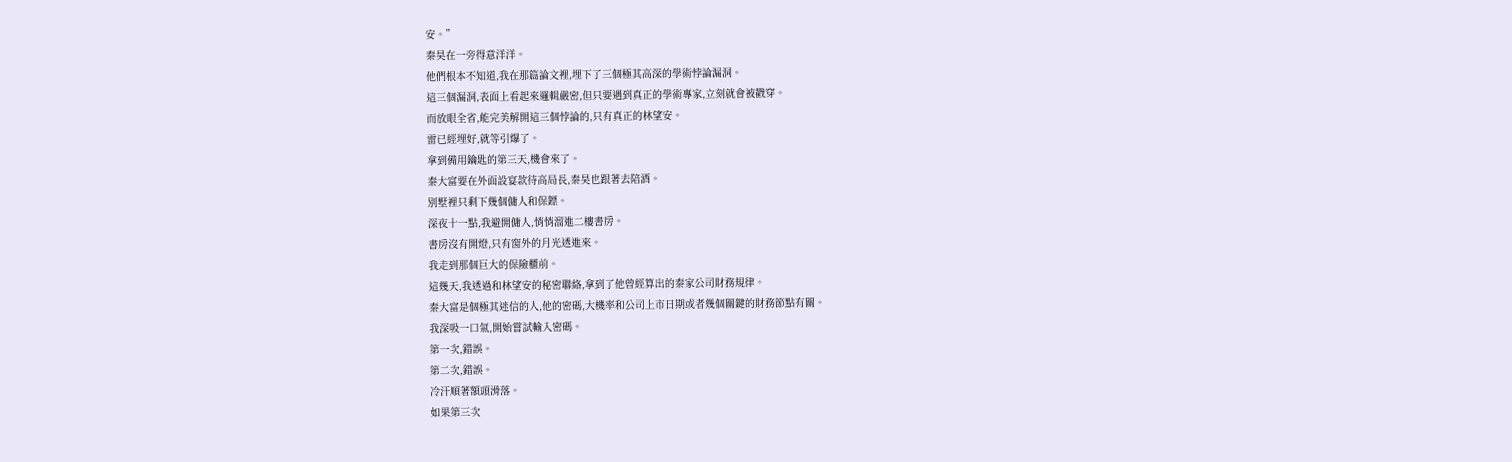安。”
秦昊在一旁得意洋洋。
他們根本不知道,我在那篇論文裡,埋下了三個極其高深的學術悖論漏洞。
這三個漏洞,表面上看起來邏輯嚴密,但只要遇到真正的學術專家,立刻就會被戳穿。
而放眼全省,能完美解開這三個悖論的,只有真正的林望安。
雷已經埋好,就等引爆了。
拿到備用鑰匙的第三天,機會來了。
秦大富要在外面設宴款待高局長,秦昊也跟著去陪酒。
別墅裡只剩下幾個傭人和保鏢。
深夜十一點,我避開傭人,悄悄溜進二樓書房。
書房沒有開燈,只有窗外的月光透進來。
我走到那個巨大的保險櫃前。
這幾天,我透過和林望安的秘密聯絡,拿到了他曾經算出的秦家公司財務規律。
秦大富是個極其迷信的人,他的密碼,大機率和公司上市日期或者幾個關鍵的財務節點有關。
我深吸一口氣,開始嘗試輸入密碼。
第一次,錯誤。
第二次,錯誤。
冷汗順著額頭滑落。
如果第三次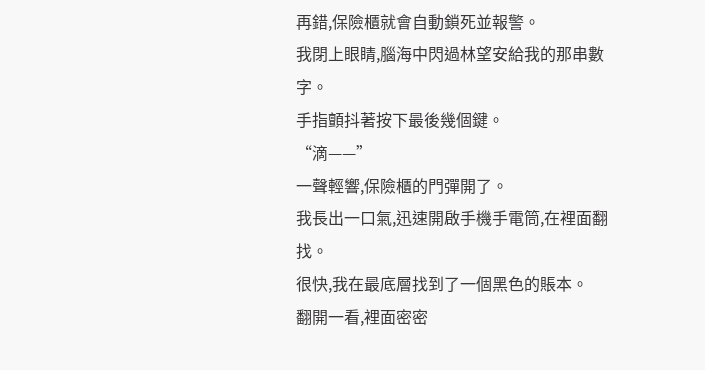再錯,保險櫃就會自動鎖死並報警。
我閉上眼睛,腦海中閃過林望安給我的那串數字。
手指顫抖著按下最後幾個鍵。
“滴——”
一聲輕響,保險櫃的門彈開了。
我長出一口氣,迅速開啟手機手電筒,在裡面翻找。
很快,我在最底層找到了一個黑色的賬本。
翻開一看,裡面密密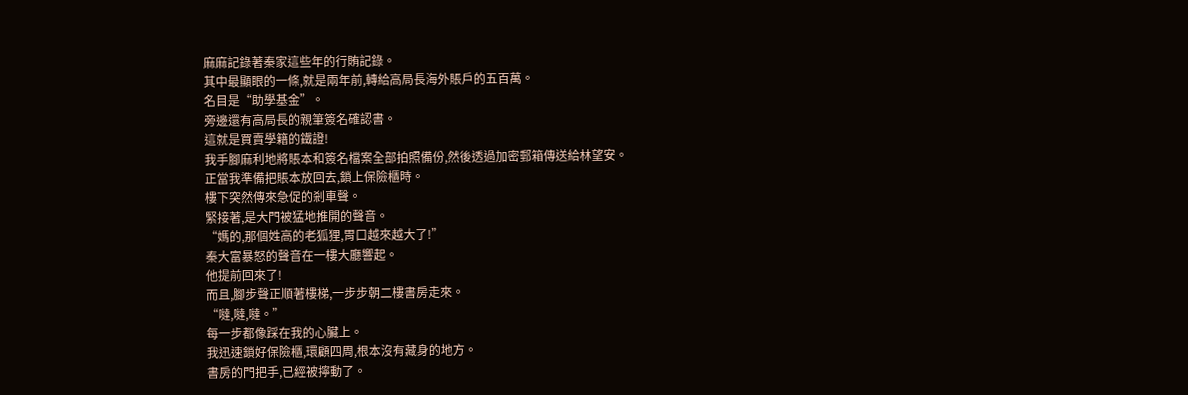麻麻記錄著秦家這些年的行賄記錄。
其中最顯眼的一條,就是兩年前,轉給高局長海外賬戶的五百萬。
名目是“助學基金”。
旁邊還有高局長的親筆簽名確認書。
這就是買賣學籍的鐵證!
我手腳麻利地將賬本和簽名檔案全部拍照備份,然後透過加密郵箱傳送給林望安。
正當我準備把賬本放回去,鎖上保險櫃時。
樓下突然傳來急促的剎車聲。
緊接著,是大門被猛地推開的聲音。
“媽的,那個姓高的老狐狸,胃口越來越大了!”
秦大富暴怒的聲音在一樓大廳響起。
他提前回來了!
而且,腳步聲正順著樓梯,一步步朝二樓書房走來。
“噠,噠,噠。”
每一步都像踩在我的心臟上。
我迅速鎖好保險櫃,環顧四周,根本沒有藏身的地方。
書房的門把手,已經被擰動了。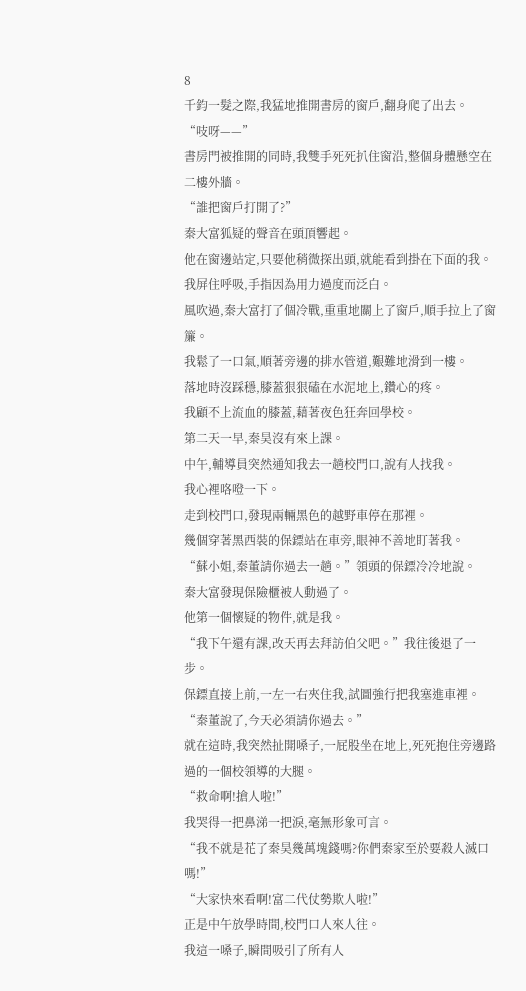8
千鈞一髮之際,我猛地推開書房的窗戶,翻身爬了出去。
“吱呀——”
書房門被推開的同時,我雙手死死扒住窗沿,整個身體懸空在二樓外牆。
“誰把窗戶打開了?”
秦大富狐疑的聲音在頭頂響起。
他在窗邊站定,只要他稍微探出頭,就能看到掛在下面的我。
我屏住呼吸,手指因為用力過度而泛白。
風吹過,秦大富打了個冷戰,重重地關上了窗戶,順手拉上了窗簾。
我鬆了一口氣,順著旁邊的排水管道,艱難地滑到一樓。
落地時沒踩穩,膝蓋狠狠磕在水泥地上,鑽心的疼。
我顧不上流血的膝蓋,藉著夜色狂奔回學校。
第二天一早,秦昊沒有來上課。
中午,輔導員突然通知我去一趟校門口,說有人找我。
我心裡咯噔一下。
走到校門口,發現兩輛黑色的越野車停在那裡。
幾個穿著黑西裝的保鏢站在車旁,眼神不善地盯著我。
“蘇小姐,秦董請你過去一趟。”領頭的保鏢冷冷地說。
秦大富發現保險櫃被人動過了。
他第一個懷疑的物件,就是我。
“我下午還有課,改天再去拜訪伯父吧。”我往後退了一步。
保鏢直接上前,一左一右夾住我,試圖強行把我塞進車裡。
“秦董說了,今天必須請你過去。”
就在這時,我突然扯開嗓子,一屁股坐在地上,死死抱住旁邊路過的一個校領導的大腿。
“救命啊!搶人啦!”
我哭得一把鼻涕一把淚,毫無形象可言。
“我不就是花了秦昊幾萬塊錢嗎?你們秦家至於要殺人滅口嗎!”
“大家快來看啊!富二代仗勢欺人啦!”
正是中午放學時間,校門口人來人往。
我這一嗓子,瞬間吸引了所有人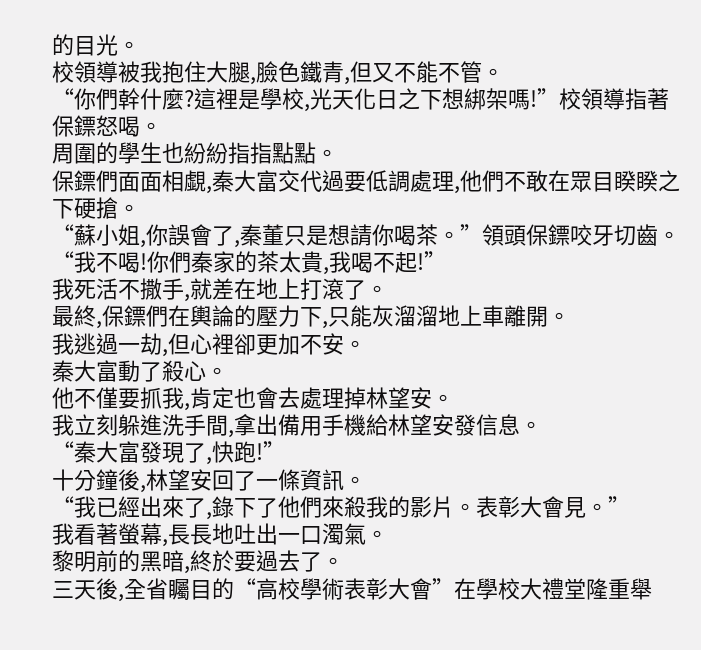的目光。
校領導被我抱住大腿,臉色鐵青,但又不能不管。
“你們幹什麼?這裡是學校,光天化日之下想綁架嗎!”校領導指著保鏢怒喝。
周圍的學生也紛紛指指點點。
保鏢們面面相覷,秦大富交代過要低調處理,他們不敢在眾目睽睽之下硬搶。
“蘇小姐,你誤會了,秦董只是想請你喝茶。”領頭保鏢咬牙切齒。
“我不喝!你們秦家的茶太貴,我喝不起!”
我死活不撒手,就差在地上打滾了。
最終,保鏢們在輿論的壓力下,只能灰溜溜地上車離開。
我逃過一劫,但心裡卻更加不安。
秦大富動了殺心。
他不僅要抓我,肯定也會去處理掉林望安。
我立刻躲進洗手間,拿出備用手機給林望安發信息。
“秦大富發現了,快跑!”
十分鐘後,林望安回了一條資訊。
“我已經出來了,錄下了他們來殺我的影片。表彰大會見。”
我看著螢幕,長長地吐出一口濁氣。
黎明前的黑暗,終於要過去了。
三天後,全省矚目的“高校學術表彰大會”在學校大禮堂隆重舉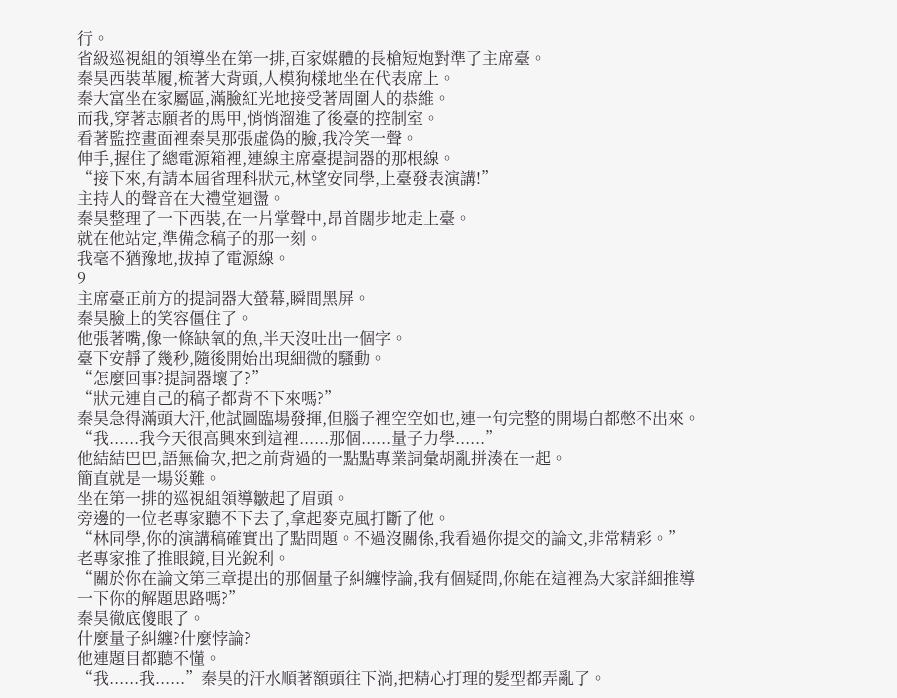行。
省級巡視組的領導坐在第一排,百家媒體的長槍短炮對準了主席臺。
秦昊西裝革履,梳著大背頭,人模狗樣地坐在代表席上。
秦大富坐在家屬區,滿臉紅光地接受著周圍人的恭維。
而我,穿著志願者的馬甲,悄悄溜進了後臺的控制室。
看著監控畫面裡秦昊那張虛偽的臉,我冷笑一聲。
伸手,握住了總電源箱裡,連線主席臺提詞器的那根線。
“接下來,有請本屆省理科狀元,林望安同學,上臺發表演講!”
主持人的聲音在大禮堂迴盪。
秦昊整理了一下西裝,在一片掌聲中,昂首闊步地走上臺。
就在他站定,準備念稿子的那一刻。
我毫不猶豫地,拔掉了電源線。
9
主席臺正前方的提詞器大螢幕,瞬間黑屏。
秦昊臉上的笑容僵住了。
他張著嘴,像一條缺氧的魚,半天沒吐出一個字。
臺下安靜了幾秒,隨後開始出現細微的騷動。
“怎麼回事?提詞器壞了?”
“狀元連自己的稿子都背不下來嗎?”
秦昊急得滿頭大汗,他試圖臨場發揮,但腦子裡空空如也,連一句完整的開場白都憋不出來。
“我......我今天很高興來到這裡......那個......量子力學......”
他結結巴巴,語無倫次,把之前背過的一點點專業詞彙胡亂拼湊在一起。
簡直就是一場災難。
坐在第一排的巡視組領導皺起了眉頭。
旁邊的一位老專家聽不下去了,拿起麥克風打斷了他。
“林同學,你的演講稿確實出了點問題。不過沒關係,我看過你提交的論文,非常精彩。”
老專家推了推眼鏡,目光銳利。
“關於你在論文第三章提出的那個量子糾纏悖論,我有個疑問,你能在這裡為大家詳細推導一下你的解題思路嗎?”
秦昊徹底傻眼了。
什麼量子糾纏?什麼悖論?
他連題目都聽不懂。
“我......我......”秦昊的汗水順著額頭往下淌,把精心打理的髮型都弄亂了。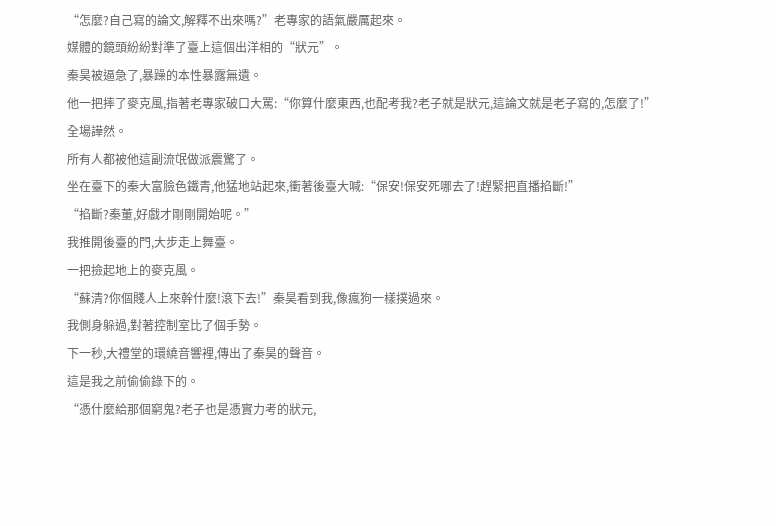“怎麼?自己寫的論文,解釋不出來嗎?”老專家的語氣嚴厲起來。
媒體的鏡頭紛紛對準了臺上這個出洋相的“狀元”。
秦昊被逼急了,暴躁的本性暴露無遺。
他一把摔了麥克風,指著老專家破口大罵:“你算什麼東西,也配考我?老子就是狀元,這論文就是老子寫的,怎麼了!”
全場譁然。
所有人都被他這副流氓做派震驚了。
坐在臺下的秦大富臉色鐵青,他猛地站起來,衝著後臺大喊:“保安!保安死哪去了!趕緊把直播掐斷!”
“掐斷?秦董,好戲才剛剛開始呢。”
我推開後臺的門,大步走上舞臺。
一把撿起地上的麥克風。
“蘇清?你個賤人上來幹什麼!滾下去!”秦昊看到我,像瘋狗一樣撲過來。
我側身躲過,對著控制室比了個手勢。
下一秒,大禮堂的環繞音響裡,傳出了秦昊的聲音。
這是我之前偷偷錄下的。
“憑什麼給那個窮鬼?老子也是憑實力考的狀元,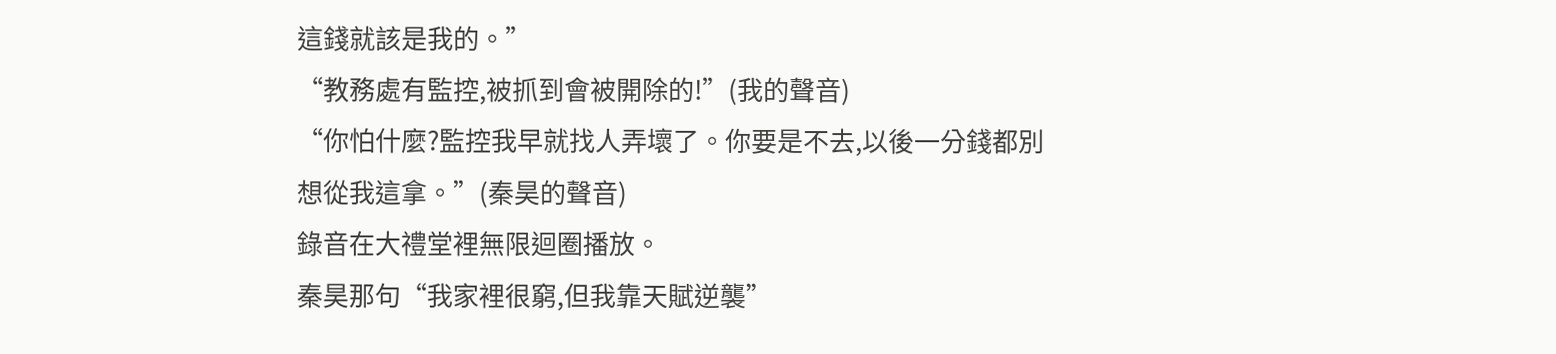這錢就該是我的。”
“教務處有監控,被抓到會被開除的!”(我的聲音)
“你怕什麼?監控我早就找人弄壞了。你要是不去,以後一分錢都別想從我這拿。”(秦昊的聲音)
錄音在大禮堂裡無限迴圈播放。
秦昊那句“我家裡很窮,但我靠天賦逆襲”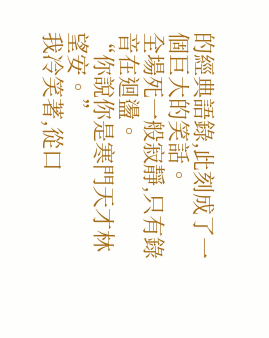的經典語錄,此刻成了一個巨大的笑話。
全場死一般寂靜,只有錄音在迴盪。
“你說你是寒門天才林望安。”
我冷笑著,從口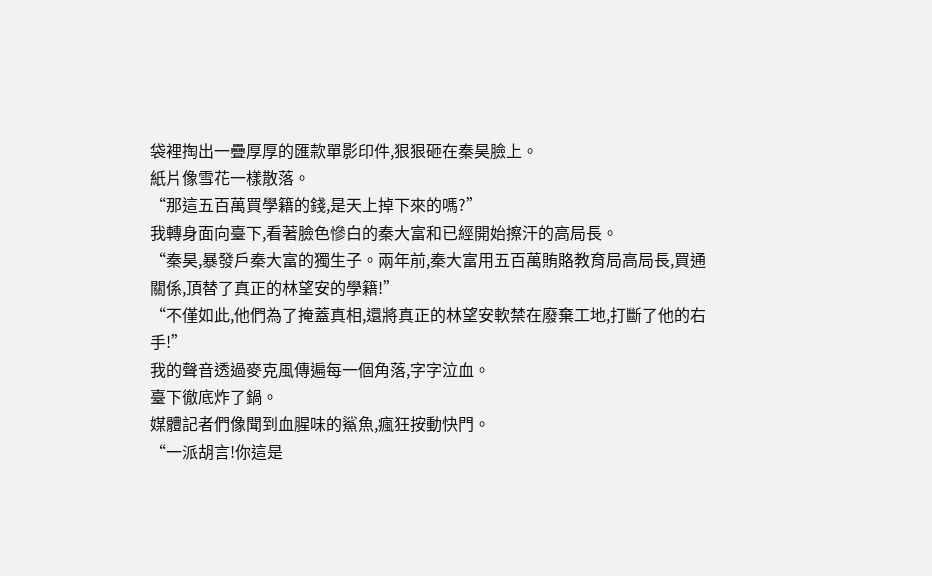袋裡掏出一疊厚厚的匯款單影印件,狠狠砸在秦昊臉上。
紙片像雪花一樣散落。
“那這五百萬買學籍的錢,是天上掉下來的嗎?”
我轉身面向臺下,看著臉色慘白的秦大富和已經開始擦汗的高局長。
“秦昊,暴發戶秦大富的獨生子。兩年前,秦大富用五百萬賄賂教育局高局長,買通關係,頂替了真正的林望安的學籍!”
“不僅如此,他們為了掩蓋真相,還將真正的林望安軟禁在廢棄工地,打斷了他的右手!”
我的聲音透過麥克風傳遍每一個角落,字字泣血。
臺下徹底炸了鍋。
媒體記者們像聞到血腥味的鯊魚,瘋狂按動快門。
“一派胡言!你這是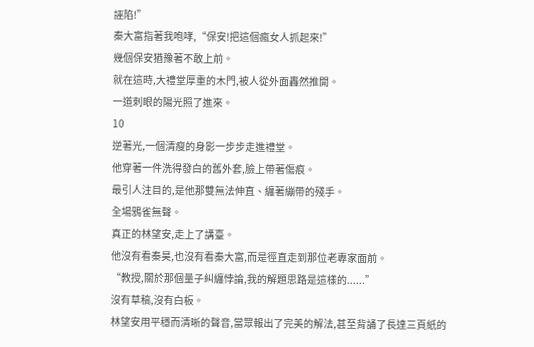誣陷!”
秦大富指著我咆哮,“保安!把這個瘋女人抓起來!”
幾個保安猶豫著不敢上前。
就在這時,大禮堂厚重的木門,被人從外面轟然推開。
一道刺眼的陽光照了進來。
10
逆著光,一個清瘦的身影一步步走進禮堂。
他穿著一件洗得發白的舊外套,臉上帶著傷痕。
最引人注目的,是他那雙無法伸直、纏著繃帶的殘手。
全場鴉雀無聲。
真正的林望安,走上了講臺。
他沒有看秦昊,也沒有看秦大富,而是徑直走到那位老專家面前。
“教授,關於那個量子糾纏悖論,我的解題思路是這樣的......”
沒有草稿,沒有白板。
林望安用平穩而清晰的聲音,當眾報出了完美的解法,甚至背誦了長達三頁紙的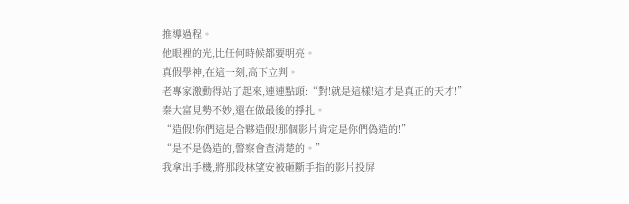推導過程。
他眼裡的光,比任何時候都要明亮。
真假學神,在這一刻,高下立判。
老專家激動得站了起來,連連點頭:“對!就是這樣!這才是真正的天才!”
秦大富見勢不妙,還在做最後的掙扎。
“造假!你們這是合夥造假!那個影片肯定是你們偽造的!”
“是不是偽造的,警察會查清楚的。”
我拿出手機,將那段林望安被砸斷手指的影片投屏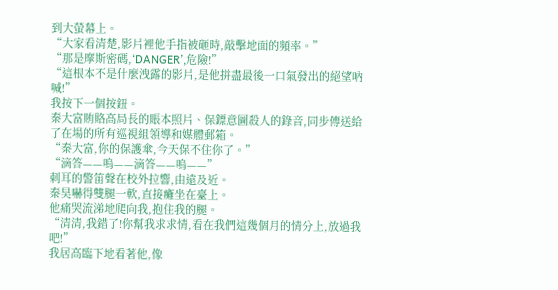到大螢幕上。
“大家看清楚,影片裡他手指被砸時,敲擊地面的頻率。”
“那是摩斯密碼,‘DANGER’,危險!”
“這根本不是什麼洩露的影片,是他拼盡最後一口氣發出的絕望吶喊!”
我按下一個按鈕。
秦大富賄賂高局長的賬本照片、保鏢意圖殺人的錄音,同步傳送給了在場的所有巡視組領導和媒體郵箱。
“秦大富,你的保護傘,今天保不住你了。”
“滴答——嗚——滴答——嗚——”
刺耳的警笛聲在校外拉響,由遠及近。
秦昊嚇得雙腿一軟,直接癱坐在臺上。
他痛哭流涕地爬向我,抱住我的腿。
“清清,我錯了!你幫我求求情,看在我們這幾個月的情分上,放過我吧!”
我居高臨下地看著他,像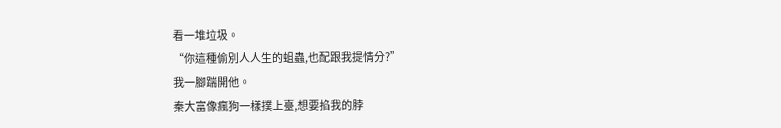看一堆垃圾。
“你這種偷別人人生的蛆蟲,也配跟我提情分?”
我一腳踹開他。
秦大富像瘋狗一樣撲上臺,想要掐我的脖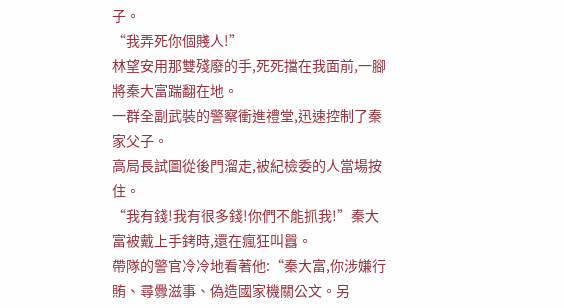子。
“我弄死你個賤人!”
林望安用那雙殘廢的手,死死擋在我面前,一腳將秦大富踹翻在地。
一群全副武裝的警察衝進禮堂,迅速控制了秦家父子。
高局長試圖從後門溜走,被紀檢委的人當場按住。
“我有錢!我有很多錢!你們不能抓我!”秦大富被戴上手銬時,還在瘋狂叫囂。
帶隊的警官冷冷地看著他:“秦大富,你涉嫌行賄、尋釁滋事、偽造國家機關公文。另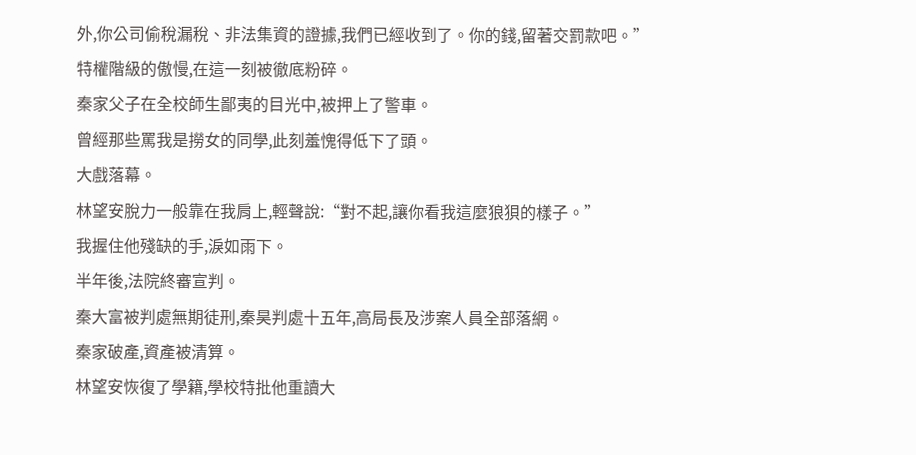外,你公司偷稅漏稅、非法集資的證據,我們已經收到了。你的錢,留著交罰款吧。”
特權階級的傲慢,在這一刻被徹底粉碎。
秦家父子在全校師生鄙夷的目光中,被押上了警車。
曾經那些罵我是撈女的同學,此刻羞愧得低下了頭。
大戲落幕。
林望安脫力一般靠在我肩上,輕聲說:“對不起,讓你看我這麼狼狽的樣子。”
我握住他殘缺的手,淚如雨下。
半年後,法院終審宣判。
秦大富被判處無期徒刑,秦昊判處十五年,高局長及涉案人員全部落網。
秦家破產,資產被清算。
林望安恢復了學籍,學校特批他重讀大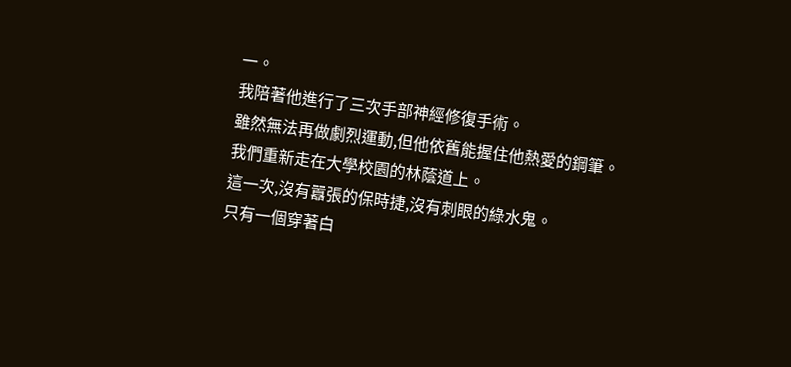一。
我陪著他進行了三次手部神經修復手術。
雖然無法再做劇烈運動,但他依舊能握住他熱愛的鋼筆。
我們重新走在大學校園的林蔭道上。
這一次,沒有囂張的保時捷,沒有刺眼的綠水鬼。
只有一個穿著白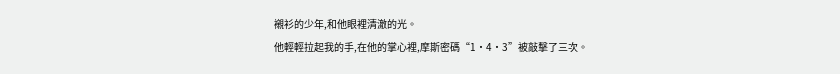襯衫的少年,和他眼裡清澈的光。
他輕輕拉起我的手,在他的掌心裡,摩斯密碼“1·4·3”被敲擊了三次。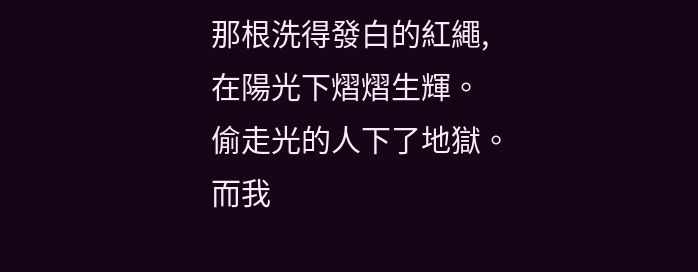那根洗得發白的紅繩,在陽光下熠熠生輝。
偷走光的人下了地獄。
而我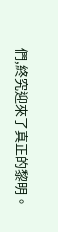們,終究迎來了真正的黎明。